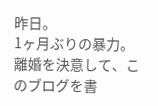昨日。
1ヶ月ぶりの暴力。
離婚を決意して、このブログを書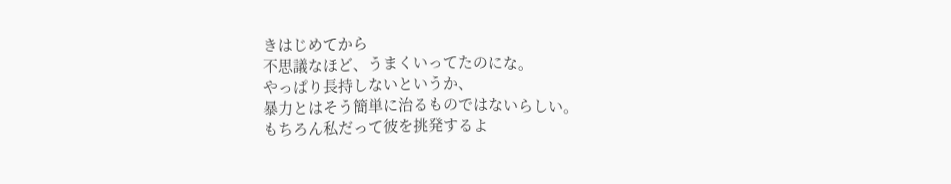きはじめてから
不思議なほど、うまくいってたのにな。
やっぱり長持しないというか、
暴力とはそう簡単に治るものではないらしい。
もちろん私だって彼を挑発するよ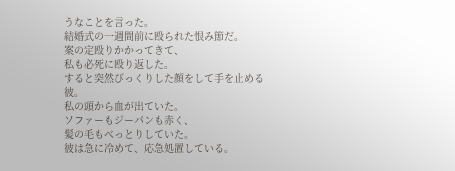うなことを言った。
結婚式の一週間前に殴られた恨み節だ。
案の定殴りかかってきて、
私も必死に殴り返した。
すると突然びっくりした顔をして手を止める彼。
私の頭から血が出ていた。
ソファーもジーパンも赤く、
髪の毛もべっとりしていた。
彼は急に冷めて、応急処置している。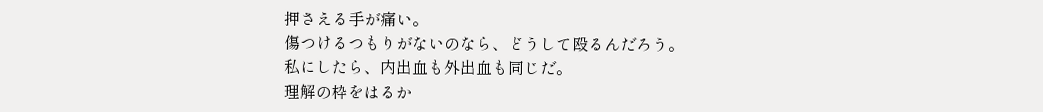押さえる手が痛い。
傷つけるつもりがないのなら、どうして殴るんだろう。
私にしたら、内出血も外出血も同じだ。
理解の枠をはるか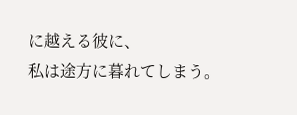に越える彼に、
私は途方に暮れてしまう。